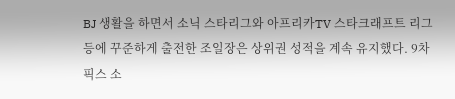BJ 생활을 하면서 소닉 스타리그와 아프리카TV 스타크래프트 리그 등에 꾸준하게 출전한 조일장은 상위권 성적을 계속 유지했다. 9차 픽스 소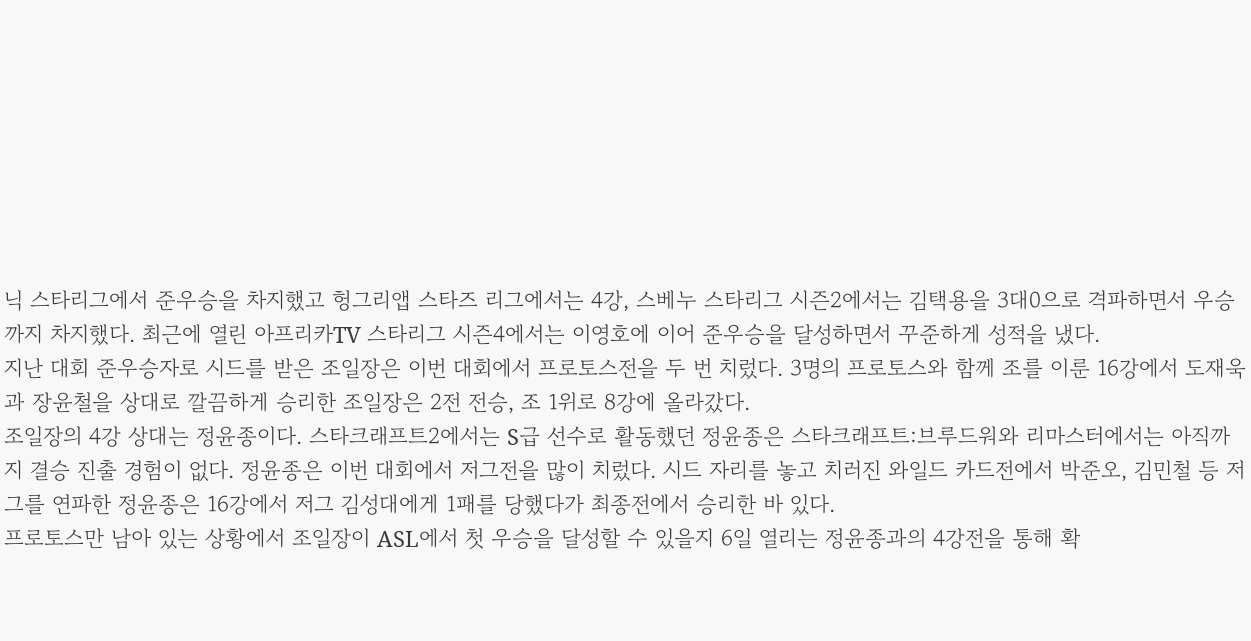닉 스타리그에서 준우승을 차지했고 헝그리앱 스타즈 리그에서는 4강, 스베누 스타리그 시즌2에서는 김택용을 3대0으로 격파하면서 우승까지 차지했다. 최근에 열린 아프리카TV 스타리그 시즌4에서는 이영호에 이어 준우승을 달성하면서 꾸준하게 성적을 냈다.
지난 대회 준우승자로 시드를 받은 조일장은 이번 대회에서 프로토스전을 두 번 치렀다. 3명의 프로토스와 함께 조를 이룬 16강에서 도재욱과 장윤철을 상대로 깔끔하게 승리한 조일장은 2전 전승, 조 1위로 8강에 올라갔다.
조일장의 4강 상대는 정윤종이다. 스타크래프트2에서는 S급 선수로 활동했던 정윤종은 스타크래프트:브루드워와 리마스터에서는 아직까지 결승 진출 경험이 없다. 정윤종은 이번 대회에서 저그전을 많이 치렀다. 시드 자리를 놓고 치러진 와일드 카드전에서 박준오, 김민철 등 저그를 연파한 정윤종은 16강에서 저그 김성대에게 1패를 당했다가 최종전에서 승리한 바 있다.
프로토스만 남아 있는 상황에서 조일장이 ASL에서 첫 우승을 달성할 수 있을지 6일 열리는 정윤종과의 4강전을 통해 확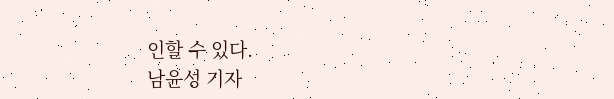인할 수 있다.
남윤성 기자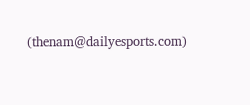(thenam@dailyesports.com)